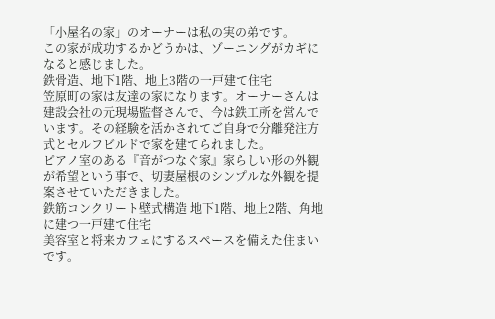「小屋名の家」のオーナーは私の実の弟です。
この家が成功するかどうかは、ゾーニングがカギになると感じました。
鉄骨造、地下1階、地上3階の一戸建て住宅
笠原町の家は友達の家になります。オーナーさんは建設会社の元現場監督さんで、今は鉄工所を営んでいます。その経験を活かされてご自身で分離発注方式とセルフビルドで家を建てられました。
ピアノ室のある『音がつなぐ家』家らしい形の外観が希望という事で、切妻屋根のシンプルな外観を提案させていただきました。
鉄筋コンクリート壁式構造 地下1階、地上2階、角地に建つ一戸建て住宅
美容室と将来カフェにするスペースを備えた住まいです。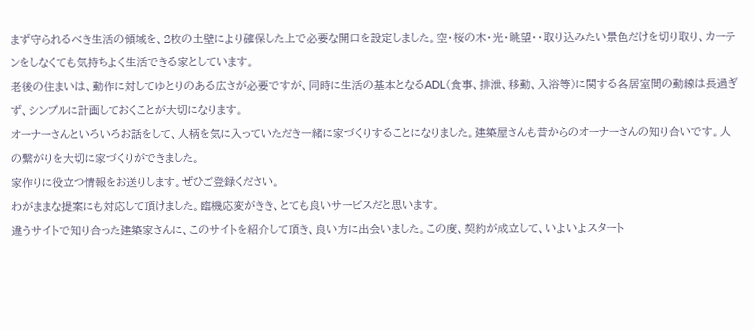まず守られるべき生活の領域を、2枚の土壁により確保した上で必要な開口を設定しました。空・桜の木・光・眺望・・取り込みたい景色だけを切り取り、カーテンをしなくても気持ちよく生活できる家としています。
老後の住まいは、動作に対してゆとりのある広さが必要ですが、同時に生活の基本となるADL(食事、排泄、移動、入浴等)に関する各居室間の動線は長過ぎず、シンプルに計画しておくことが大切になります。
オーナーさんといろいろお話をして、人柄を気に入っていただき一緒に家づくりすることになりました。建築屋さんも昔からのオーナーさんの知り合いです。人の繋がりを大切に家づくりができました。
家作りに役立つ情報をお送りします。ぜひご登録ください。
わがままな提案にも対応して頂けました。臨機応変がきき、とても良いサービスだと思います。
違うサイトで知り合った建築家さんに、このサイトを紹介して頂き、良い方に出会いました。この度、契約が成立して、いよいよスタート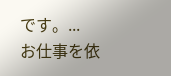です。...
お仕事を依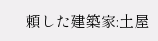頼した建築家:土屋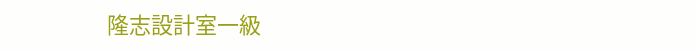隆志設計室一級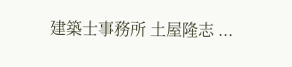建築士事務所 土屋隆志 ...